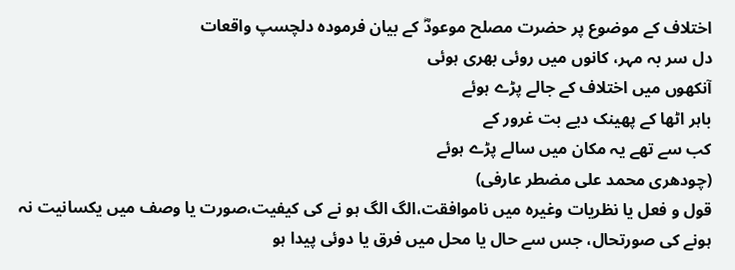اختلاف کے موضوع پر حضرت مصلح موعودؓ کے بیان فرمودہ دلچسپ واقعات
دل سر بہ مہر، کانوں میں روئی بھری ہوئی
آنکھوں میں اختلاف کے جالے پڑے ہوئے
باہر اٹھا کے پھینک دیے بت غرور کے
کب سے تھے یہ مکان میں سالے پڑے ہوئے
(چودھری محمد علی مضطر عارفی)
قول و فعل یا نظریات وغیرہ میں ناموافقت،الگ الگ ہو نے کی کیفیت،صورت یا وصف میں یکسانیت نہ ہونے کی صورتحال، جس سے حال یا محل میں فرق یا دوئی پیدا ہو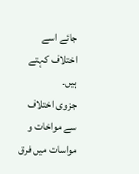جائے اسے اختلاف کہتے ہیں۔
جزوی اختلاف سے مواخات و مواسات میں فرق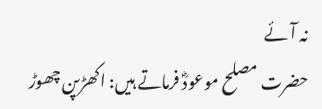نہ آئے
حضرت مصلح موعودؓ فرماتے ہیں: اکھڑپن چھوڑ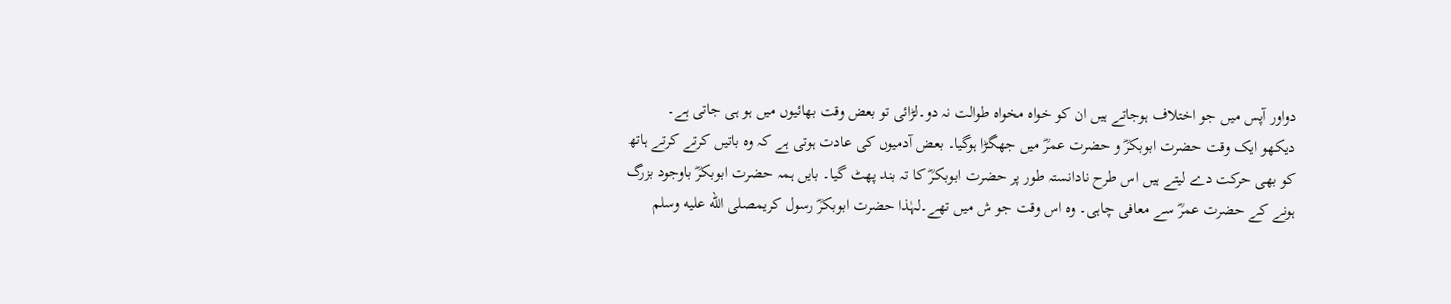دواور آپس میں جو اختلاف ہوجاتے ہیں ان کو خواہ مخواہ طوالت نہ دو۔لڑائی تو بعض وقت بھائیوں میں ہو ہی جاتی ہے۔
دیکھو ایک وقت حضرت ابوبکرؓ و حضرت عمرؓ میں جھگڑا ہوگیا۔ بعض آدمیوں کی عادت ہوتی ہے کہ وہ باتیں کرتے کرتے ہاتھ کو بھی حرکت دے لیتے ہیں اس طرح نادانستہ طور پر حضرت ابوبکرؓ کا تہ بند پھٹ گیا۔ بایں ہمہ حضرت ابوبکرؓ باوجود بزرگ ہونے کے حضرت عمرؓ سے معافی چاہی۔ وہ اس وقت جو ش میں تھے۔لہٰذا حضرت ابوبکرؓ رسول کریمصلى الله عليه وسلم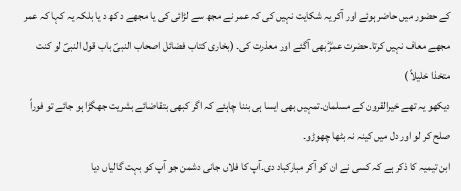کے حضور میں حاضر ہوئے اور آکر یہ شکایت نہیں کی کہ عمر نے مجھ سے لڑائی کی یا مجھے د کھ د یا بلکہ یہ کہا کہ عمر مجھے معاف نہیں کرتا۔حضرت عمرؓ بھی آگئے اور معذرت کی۔ (بخاری کتاب فضائل اصحاب النبیؐ باب قول النبیؐ لو کنت متخذا خلیلاً )
دیکھو یہ تھے خیرالقرون کے مسلمان۔تمہیں بھی ایسا ہی بننا چاہئے کہ اگر کبھی بتقاضائے بشریت جھگڑا ہو جائے تو فوراً صلح کر لو اور دل میں کینہ نہ بٹھا چھوڑو۔
ابن تیمیہ کا ذکر ہے کہ کسی نے ان کو آکر مبارکباد دی۔آپ کا فلاں جانی دشمن جو آپ کو بہت گالیاں دیا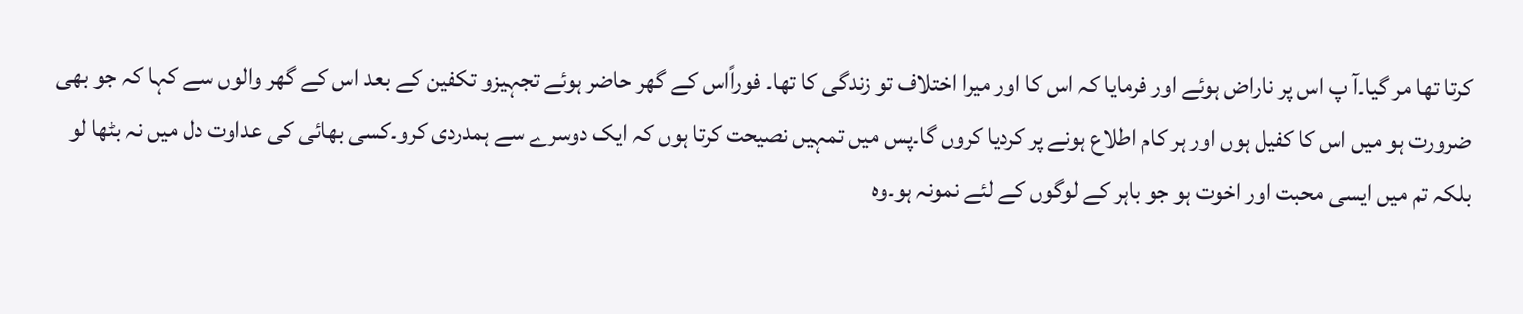کرتا تھا مر گیا۔آ پ اس پر ناراض ہوئے اور فرمایا کہ اس کا اور میرا اختلاف تو زندگی کا تھا۔ فوراًاس کے گھر حاضر ہوئے تجہیزو تکفین کے بعد اس کے گھر والوں سے کہا کہ جو بھی ضرورت ہو میں اس کا کفیل ہوں اور ہر کام اطلاع ہونے پر کردیا کروں گا۔پس میں تمہیں نصیحت کرتا ہوں کہ ایک دوسرے سے ہمدردی کرو۔کسی بھائی کی عداوت دل میں نہ بٹھا لو بلکہ تم میں ایسی محبت اور اخوت ہو جو باہر کے لوگوں کے لئے نمونہ ہو۔وہ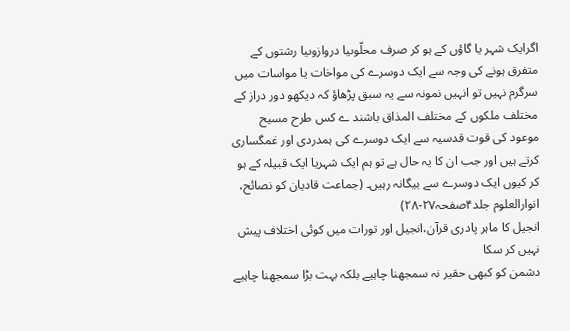اگرایک شہر یا گاؤں کے ہو کر صرف محلّوںیا دروازوںیا رشتوں کے متفرق ہونے کی وجہ سے ایک دوسرے کی مواخات یا مواسات میں سرگرم نہیں تو انہیں نمونہ سے یہ سبق پڑھاؤ کہ دیکھو دور دراز کے مختلف ملکوں کے مختلف المذاق باشند ے کس طرح مسیح موعود کی قوت قدسیہ سے ایک دوسرے کی ہمدردی اور غمگساری کرتے ہیں اور جب ان کا یہ حال ہے تو ہم ایک شہریا ایک قبیلہ کے ہو کر کیوں ایک دوسرے سے بیگانہ رہیں۔ (جماعت قادیان کو نصائح، انوارالعلوم جلد۴صفحہ۲۷-۲۸)
انجیل کا ماہر پادری قرآن،انجیل اور تورات میں کوئی اختلاف پیش نہیں کر سکا
دشمن کو کبھی حقیر نہ سمجھنا چاہیے بلکہ بہت بڑا سمجھنا چاہیے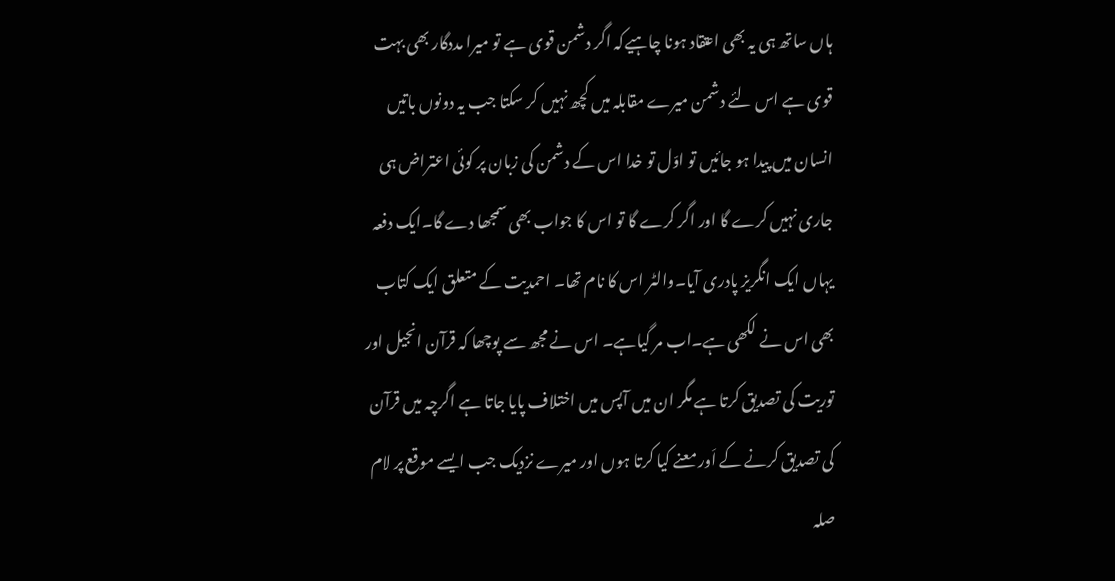ہاں ساتھ ہی یہ بھی اعتقاد ہونا چاہیےکہ اگر دشمن قوی ہے تو میرا مددگار بھی بہت قوی ہے اس لئے دشمن میرے مقابلہ میں کچھ نہیں کر سکتا جب یہ دونوں باتیں انسان میں پیدا ہو جائیں تو اوّل تو خدا اس کے دشمن کی زبان پر کوئی اعتراض ہی جاری نہیں کرے گا اور اگر کرے گا تو اس کا جواب بھی سمجھا دے گا۔ایک دفعہ یہاں ایک انگریز پادری آیا۔والٹر اس کا نام تھا۔ احمدیت کے متعلق ایک کتاب بھی اس نے لکھی ہے۔اب مر گیاہے۔ اس نے مجھ سے پوچھا کہ قرآن انجیل اور توریت کی تصدیق کرتا ہے مگر ان میں آپس میں اختلاف پایا جاتا ہے اگرچہ میں قرآن کی تصدیق کرنے کے اَور معنے کیا کرتا ہوں اور میرے نزدیک جب ایسے موقع پر لام صلہ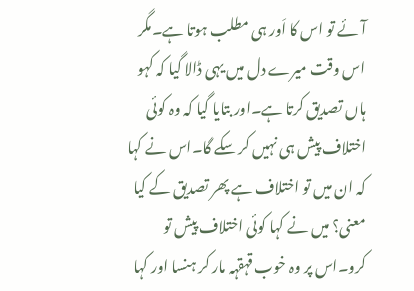آئے تو اس کا اَور ہی مطلب ہوتا ہے۔مگر اس وقت میرے دل میں یہی ڈالا گیا کہ کہو ہاں تصدیق کرتا ہے۔اور بتایا گیا کہ وہ کوئی اختلاف پیش ہی نہیں کر سکے گا۔اس نے کہا کہ ان میں تو اختلاف ہے پھر تصدیق کے کیا معنی؟ میں نے کہا کوئی اختلاف پیش تو کرو۔اس پر وہ خوب قہقہہ مار کر ہنسا اور کہا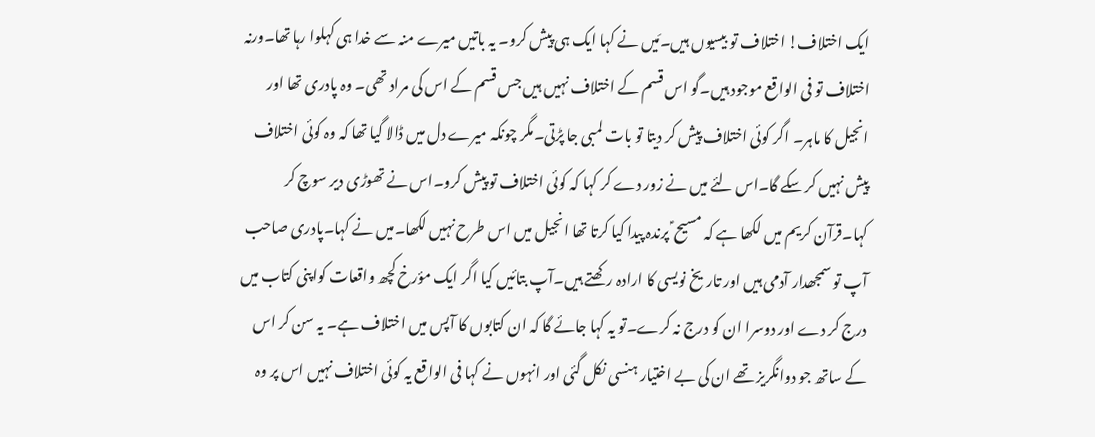ایک اختلاف! اختلاف تو بیسیوں ہیں۔مَیں نے کہا ایک ہی پیش کرو۔ یہ باتیں میرے منہ سے خدا ہی کہلوا رہا تھا۔ورنہ اختلاف تو فی الواقع موجود ہیں۔گو اس قسم کے اختلاف نہیں ہیں جس قسم کے اس کی مراد تھی۔ وہ پادری تھا اور انجیل کا ماہر۔ اگر کوئی اختلاف پیش کر دیتا تو بات لمبی جا پڑتی۔مگر چونکہ میرے دل میں ڈالا گیا تھا کہ وہ کوئی اختلاف پیش نہیں کر سکے گا۔اس لئے میں نے زور دے کر کہا کہ کوئی اختلاف تو پیش کرو۔اس نے تھوڑی دیر سوچ کر کہا۔قرآن کریم میں لکھا ہے کہ مسیح ؑ پرندہ پیدا کیا کرتا تھا انجیل میں اس طرح نہیں لکھا۔میں نے کہا۔پادری صاحب آپ تو سمجھدار آدمی ہیں اور تاریخ نویسی کا ارادہ رکھتے ہیں۔آپ بتائیں کیا اگر ایک مؤرخ کچھ واقعات کواپنی کتاب میں درج کر دے اور دوسرا ان کو درج نہ کرے۔تو یہ کہا جائے گا کہ ان کتابوں کا آپس میں اختلاف ہے۔ یہ سن کر اس کے ساتھ جو دوانگریز تھے ان کی بے اختیار ہنسی نکل گئی اور انہوں نے کہا فی الواقع یہ کوئی اختلاف نہیں اس پر وہ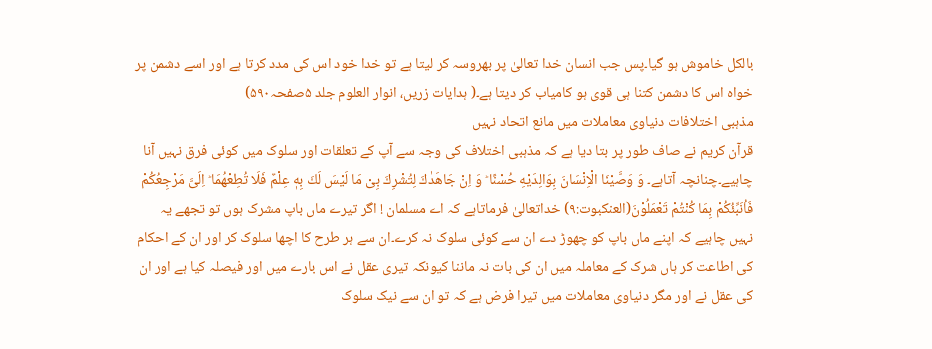بالکل خاموش ہو گیا۔پس جب انسان خدا تعالیٰ پر بھروسہ کر لیتا ہے تو خدا خود اس کی مدد کرتا ہے اور اسے دشمن پر خواہ اس کا دشمن کتنا ہی قوی ہو کامیاب کر دیتا ہے۔( ہدایات زریں، انوار العلوم جلد ۵صفحہ۵۹۰)
مذہبی اختلافات دنیاوی معاملات میں مانع اتحاد نہیں
قرآن کریم نے صاف طور پر بتا دیا ہے کہ مذہبی اختلاف کی وجہ سے آپ کے تعلقات اور سلوک میں کوئی فرق نہیں آنا چاہیے۔چنانچہ آتاہے۔ وَ وَصَّیْنَا الْاِنْسَانَ بِوَالِدَیْهِ حُسْنًا ؕ وَ اِنْ جَاهَدٰكَ لِتُشْرِكَ بِیْ مَا لَیْسَ لَكَ بِهٖ عِلْمٌ فَلَا تُطِعْهُمَا ؕ اِلَیَّ مَرْجِعُكُمْ فَاُنَبِّئُكُمْ بِمَا كُنْتُمْ تَعْمَلُوْنَ(العنکبوت:۹) خداتعالیٰ فرماتاہے کہ اے مسلمان ! اگر تیرے ماں باپ مشرک ہوں تو تجھے یہ نہیں چاہیے کہ اپنے ماں باپ کو چھوڑ دے ان سے کوئی سلوک نہ کرے۔ان سے ہر طرح کا اچھا سلوک کر اور ان کے احکام کی اطاعت کر ہاں شرک کے معاملہ میں ان کی بات نہ ماننا کیونکہ تیری عقل نے اس بارے میں اور فیصلہ کیا ہے اور ان کی عقل نے اور مگر دنیاوی معاملات میں تیرا فرض ہے کہ تو ان سے نیک سلوک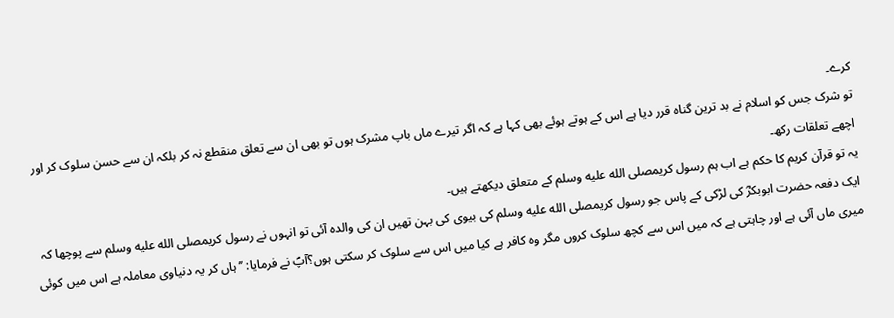کرے۔
تو شرک جس کو اسلام نے بد ترین گناہ قرر دیا ہے اس کے ہوتے ہوئے بھی کہا ہے کہ اگر تیرے ماں باپ مشرک ہوں تو بھی ان سے تعلق منقطع نہ کر بلکہ ان سے حسن سلوک کر اور اچھے تعلقات رکھ۔
یہ تو قرآن کریم کا حکم ہے اب ہم رسول کریمصلى الله عليه وسلم کے متعلق دیکھتے ہیں۔
ایک دفعہ حضرت ابوبکرؓ کی لڑکی کے پاس جو رسول کریمصلى الله عليه وسلم کی بیوی کی بہن تھیں ان کی والدہ آئی تو انہوں نے رسول کریمصلى الله عليه وسلم سے پوچھا کہ میری ماں آئی ہے اور چاہتی ہے کہ میں اس سے کچھ سلوک کروں مگر وہ کافر ہے کیا میں اس سے سلوک کر سکتی ہوں؟آپؐ نے فرمایا: ’’ہاں کر یہ دنیاوی معاملہ ہے اس میں کوئی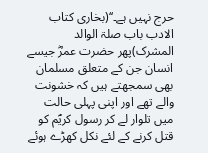حرج نہیں ہے۔‘‘(بخاری کتاب الادب باب صلۃ الوالد المشرک)پھر حضرت عمرؓ جیسے انسان جن کے متعلق مسلمان بھی سمجھتے ہیں کہ خشونت والے تھے اور اپنی پہلی حالت میں تلوار لے کر رسول کریؐم کو قتل کرنے کے لئے نکل کھڑے ہوئے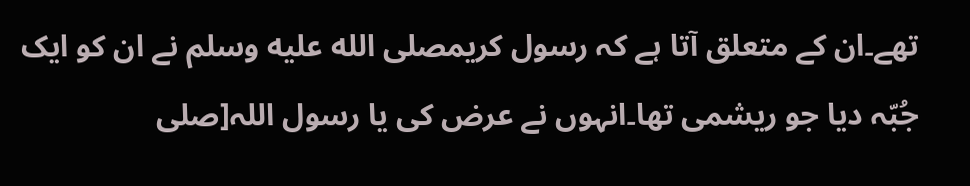تھے۔ان کے متعلق آتا ہے کہ رسول کریمصلى الله عليه وسلم نے ان کو ایک جُبّہ دیا جو ریشمی تھا۔انہوں نے عرض کی یا رسول اللہ[صلى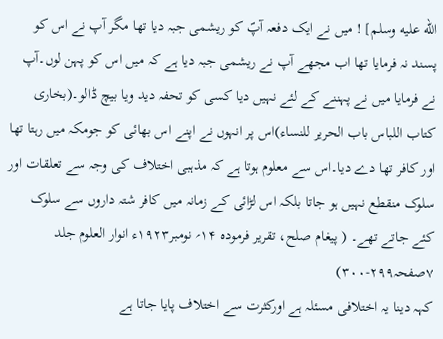الله عليه وسلم] ! میں نے ایک دفعہ آپؐ کو ریشمی جبہ دیا تھا مگر آپ نے اس کو پسند نہ فرمایا تھا اب مجھے آپ نے ریشمی جبہ دیا ہے کہ میں اس کو پہن لوں۔آپ نے فرمایا میں نے پہننے کے لئے نہیں دیا کسی کو تحفہ دید ویا بیچ ڈالو۔(بخاری کتاب اللباس باب الحریر للنساء)اس پر انہوں نے اپنے اس بھائی کو جومکہ میں رہتا تھا اور کافر تھا دے دیا۔اس سے معلوم ہوتا ہے کہ مذہبی اختلاف کی وجہ سے تعلقات اور سلوک منقطع نہیں ہو جاتا بلکہ اس لڑائی کے زمانہ میں کافر شتہ داروں سے سلوک کئے جاتے تھے۔ ( پیغام صلح، تقریر فرمودہ ۱۴؍ نومبر۱۹۲۳ء انوار العلوم جلد ۷صفحہ۲۹۹-۳۰۰)
کہہ دینا یہ اختلافی مسئلہ ہے اورکثرت سے اختلاف پایا جاتا ہے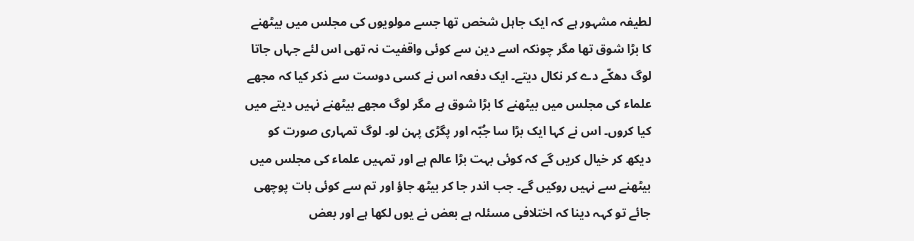لطیفہ مشہور ہے کہ ایک جاہل شخص تھا جسے مولویوں کی مجلس میں بیٹھنے کا بڑا شوق تھا مگر چونکہ اسے دین سے کوئی واقفیت نہ تھی اس لئے جہاں جاتا لوگ دھکّے دے کر نکال دیتے۔ ایک دفعہ اس نے کسی دوست سے ذکر کیا کہ مجھے علماء کی مجلس میں بیٹھنے کا بڑا شوق ہے مگر لوگ مجھے بیٹھنے نہیں دیتے میں کیا کروں۔ اس نے کہا ایک بڑا سا جُبّہ اور پگڑی پہن لو۔ لوگ تمہاری صورت کو دیکھ کر خیال کریں گے کہ کوئی بہت بڑا عالم ہے اور تمہیں علماء کی مجلس میں بیٹھنے سے نہیں روکیں گے۔ جب اندر جا کر بیٹھ جاؤ اور تم سے کوئی بات پوچھی جائے تو کہہ دینا کہ اختلافی مسئلہ ہے بعض نے یوں لکھا ہے اور بعض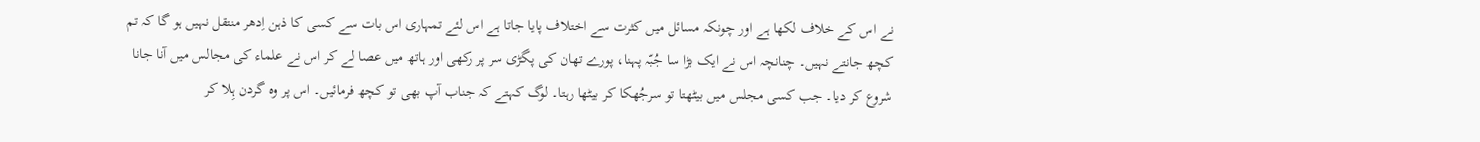نے اس کے خلاف لکھا ہے اور چونکہ مسائل میں کثرت سے اختلاف پایا جاتا ہے اس لئے تمہاری اس بات سے کسی کا ذہن اِدھر منتقل نہیں ہو گا کہ تم کچھ جانتے نہیں۔ چنانچہ اس نے ایک بڑا سا جُبّہ پہنا، پورے تھان کی پگڑی سر پر رکھی اور ہاتھ میں عصا لے کر اس نے علماء کی مجالس میں آنا جانا شروع کر دیا۔ جب کسی مجلس میں بیٹھتا تو سرجُھکا کر بیٹھا رہتا۔ لوگ کہتے کہ جناب آپ بھی تو کچھ فرمائیں۔ اس پر وہ گردن ہِلا کر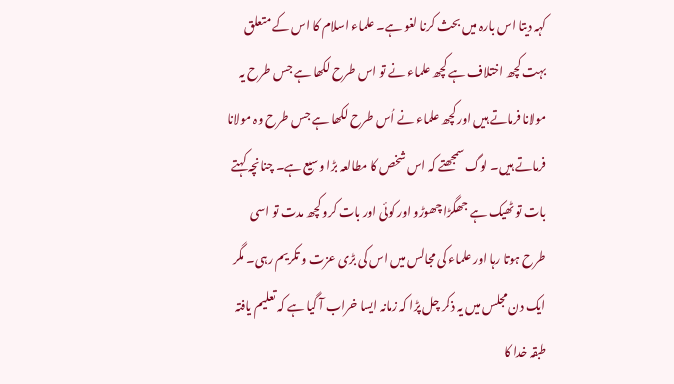کہہ دیتا اس بارہ میں بحث کرنا لغو ہے۔ علماء اسلام کا اس کے متعلق بہت کچھ اختلاف ہے کچھ علماء نے تو اس طرح لکھا ہے جس طرح یہ مولانا فرماتے ہیں اور کچھ علماء نے اُس طرح لکھا ہے جس طرح وہ مولانا فرماتے ہیں۔ لوگ سمجھتے کہ اس شخص کا مطالعہ بڑا وسیع ہے۔ چنانچہ کہتے بات تو ٹھیک ہے جھگڑا چھوڑو اور کوئی اور بات کرو کچھ مدت تو اسی طرح ہوتا رہا اور علماء کی مجالس میں اس کی بڑی عزت و تکریم رہی۔ مگر ایک دن مجلس میں یہ ذکر چل پڑا کہ زمانہ ایسا خراب آ گیا ہے کہ تعلیم یافتہ طبقہ خدا کا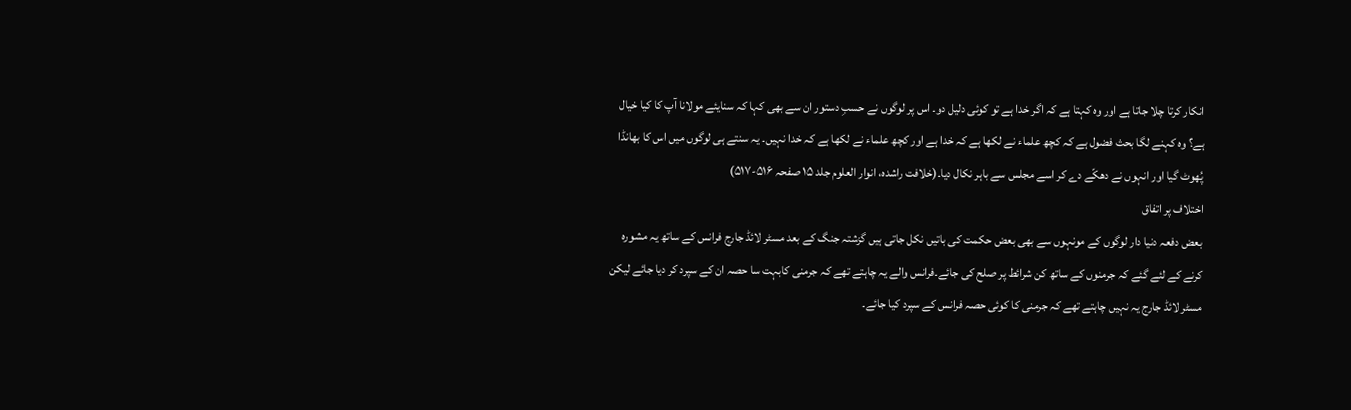انکار کرتا چلا جاتا ہے اور وہ کہتا ہے کہ اگر خدا ہے تو کوئی دلیل دو۔ اس پر لوگوں نے حسبِ دستور ان سے بھی کہا کہ سنایئے مولانا آپ کا کیا خیال ہے؟ وہ کہنے لگا بحث فضول ہے کہ کچھ علماء نے لکھا ہے کہ خدا ہے اور کچھ علماء نے لکھا ہے کہ خدا نہیں۔ یہ سنتے ہی لوگوں میں اس کا بھانڈا پُھوٹ گیا اور انہوں نے دھکّے دے کر اسے مجلس سے باہر نکال دیا۔(خلافت راشدہ، انوار العلوم جلد ۱۵ صفحہ ۵۱۶-۵۱۷)
اختلاف پر اتفاق
بعض دفعہ دنیا دار لوگوں کے مونہوں سے بھی بعض حکمت کی باتیں نکل جاتی ہیں گزشتہ جنگ کے بعد مسٹر لائڈ جارج فرانس کے ساتھ یہ مشورہ کرنے کے لئے گئے کہ جرمنوں کے ساتھ کن شرائط پر صلح کی جائے۔فرانس والے یہ چاہتے تھے کہ جرمنی کابہت سا حصہ ان کے سپرد کر دیا جائے لیکن مسٹر لائڈ جارج یہ نہیں چاہتے تھے کہ جرمنی کا کوئی حصہ فرانس کے سپرد کیا جائے۔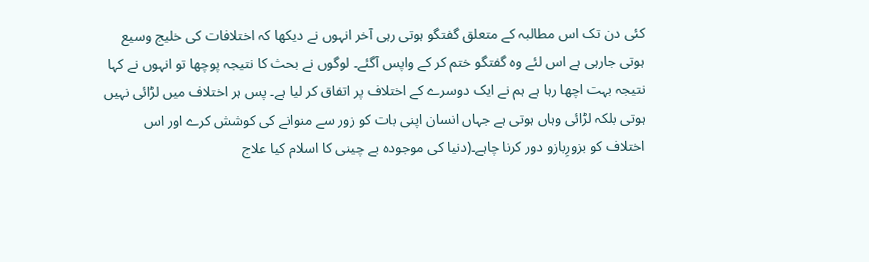کئی دن تک اس مطالبہ کے متعلق گفتگو ہوتی رہی آخر انہوں نے دیکھا کہ اختلافات کی خلیج وسیع ہوتی جارہی ہے اس لئے وہ گفتگو ختم کر کے واپس آگئے۔ لوگوں نے بحث کا نتیجہ پوچھا تو انہوں نے کہا نتیجہ بہت اچھا رہا ہے ہم نے ایک دوسرے کے اختلاف پر اتفاق کر لیا ہے۔ پس ہر اختلاف میں لڑائی نہیں ہوتی بلکہ لڑائی وہاں ہوتی ہے جہاں انسان اپنی بات کو زور سے منوانے کی کوشش کرے اور اس اختلاف کو بزورِبازو دور کرنا چاہے۔(دنیا کی موجودہ بے چینی کا اسلام کیا علاج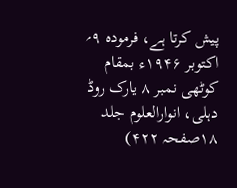پیش کرتا ہے، فرمودہ ۹؍ اکتوبر ۱۹۴۶ء بمقام کوٹھی نمبر ۸ یارک روڈ دہلی، انوارالعلوم جلد ۱۸صفحہ ۴۲۲)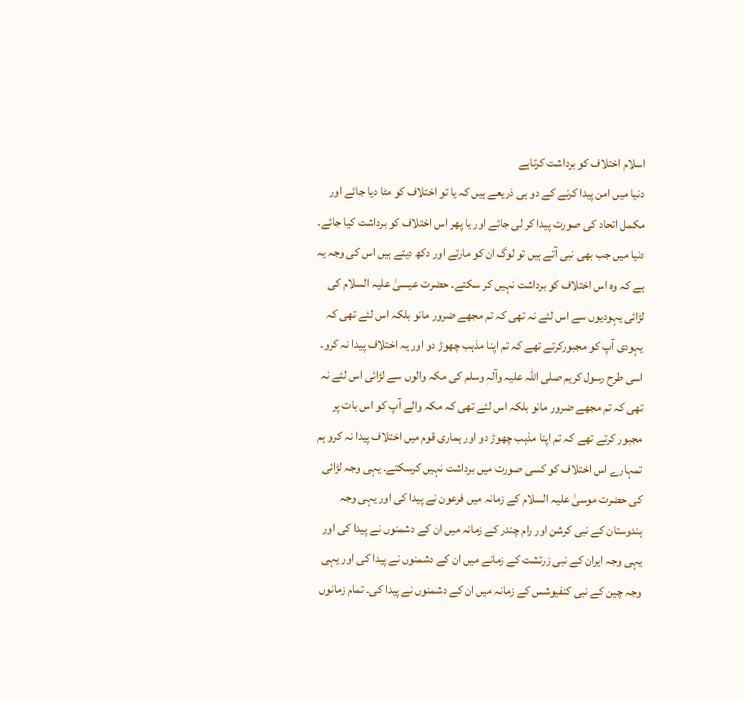اسلام اختلاف کو برداشت کرتاہے
دنیا میں امن پیدا کرنے کے دو ہی ذریعے ہیں کہ یا تو اختلاف کو مٹا دیا جائے اور مکمل اتحاد کی صورت پیدا کر لی جائے اور یا پھر اس اختلاف کو برداشت کیا جائے۔ دنیا میں جب بھی نبی آتے ہیں تو لوگ ان کو مارتے اور دکھ دیتے ہیں اس کی وجہ یہ ہے کہ وہ اس اختلاف کو برداشت نہیں کر سکتے۔ حضرت عیسیٰ علیہ السلام کی لڑائی یہودیوں سے اس لئے نہ تھی کہ تم مجھے ضرور مانو بلکہ اس لئے تھی کہ یہودی آپ کو مجبورکرتے تھے کہ تم اپنا مذہب چھوڑ دو اور یہ اختلاف پیدا نہ کرو۔ اسی طرح رسول کریم صلی اللہ علیہ وآلہٖ وسلم کی مکہ والوں سے لڑائی اس لئے نہ تھی کہ تم مجھے ضرور مانو بلکہ اس لئے تھی کہ مکہ والے آپ کو اس بات پر مجبور کرتے تھے کہ تم اپنا مذہب چھوڑ دو اور ہماری قوم میں اختلاف پیدا نہ کرو ہم تمہارے اس اختلاف کو کسی صورت میں برداشت نہیں کرسکتے۔ یہی وجہ لڑائی کی حضرت موسیٰ علیہ السلام کے زمانہ میں فرعون نے پیدا کی اور یہی وجہ ہندوستان کے نبی کرشن اور رام چندر کے زمانہ میں ان کے دشمنوں نے پیدا کی اور یہی وجہ ایران کے نبی زرتشت کے زمانے میں ان کے دشمنوں نے پیدا کی اور یہی وجہ چین کے نبی کنفیوشس کے زمانہ میں ان کے دشمنوں نے پیدا کی۔ تمام زمانوں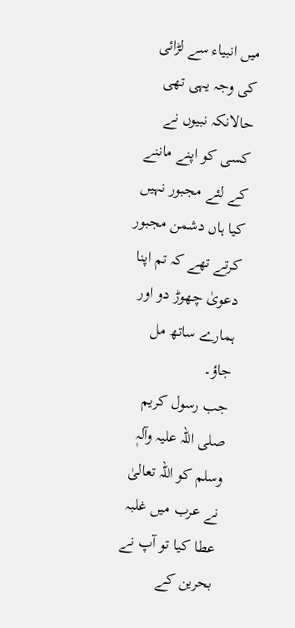میں انبیاء سے لڑائی کی وجہ یہی تھی حالانکہ نبیوں نے کسی کو اپنے ماننے کے لئے مجبور نہیں کیا ہاں دشمن مجبور کرتے تھے کہ تم اپنا دعویٰ چھوڑ دو اور ہمارے ساتھ مل جاؤ۔
جب رسول کریم صلی اللہ علیہ وآلہٖ وسلم کو اللہ تعالیٰ نے عرب میں غلبہ عطا کیا تو آپ نے بحرین کے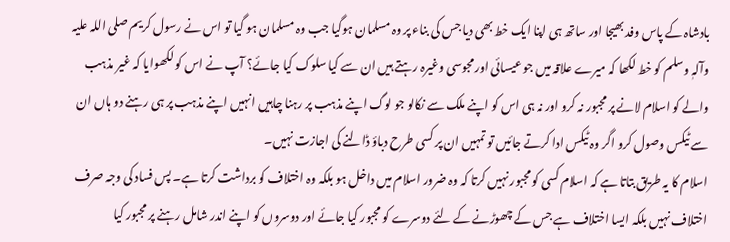بادشاہ کے پاس وفد بھیجا اور ساتھ ہی اپنا ایک خط بھی دیا جس کی بناء پر وہ مسلمان ہوگیا جب وہ مسلمان ہو گیا تو اس نے رسول کریم صلی اللہ علیہ وآلہٖ وسلم کو خط لکھا کہ میرے علاقہ میں جو عیسائی اور مجوسی وغیرہ رہتے ہیں ان سے کیا سلوک کیا جائے؟ آپ نے اس کو لکھوایا کہ غیر مذہب والے کو اسلام لانے پر مجبور نہ کرو اور نہ ہی اس کو اپنے ملک سے نکالو جو لوگ اپنے مذہب پر رہنا چاہیں انہیں اپنے مذہب پر ہی رہنے دو ہاں ان سے ٹیکس وصول کرو اگر وہ ٹیکس ادا کرتے جائیں تو تمہیں ان پر کسی طرح دباؤ ڈالنے کی اجازت نہیں۔
اسلام کا یہ طریق بتاتا ہے کہ اسلام کسی کو مجبور نہیں کرتا کہ وہ ضرور اسلام میں داخل ہو بلکہ وہ اختلاف کو برداشت کرتا ہے۔ پس فساد کی وجہ صرف اختلاف نہیں بلکہ ایسا اختلاف ہے جس کے چھوڑنے کے لئے دوسرے کو مجبور کیا جائے اور دوسروں کو اپنے اندر شامل رہنے پر مجبور کیا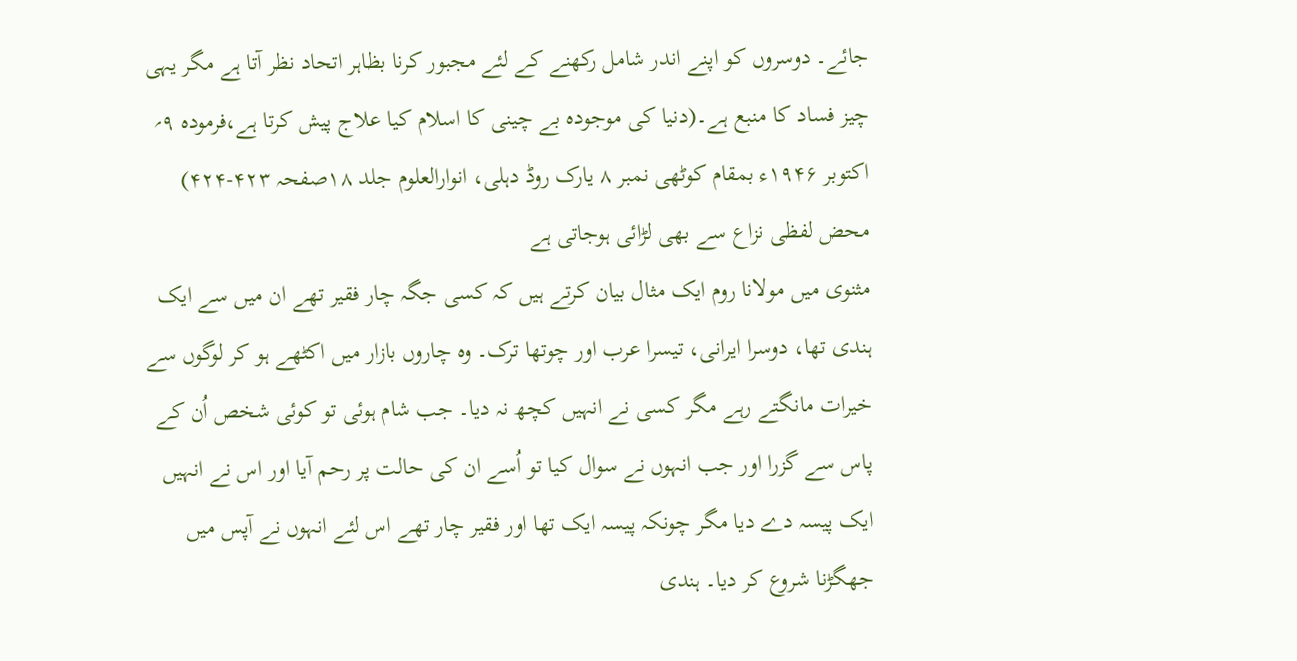جائے۔ دوسروں کو اپنے اندر شامل رکھنے کے لئے مجبور کرنا بظاہر اتحاد نظر آتا ہے مگر یہی چیز فساد کا منبع ہے۔(دنیا کی موجودہ بے چینی کا اسلام کیا علاج پیش کرتا ہے،فرمودہ ۹؍ اکتوبر ۱۹۴۶ء بمقام کوٹھی نمبر ۸ یارک روڈ دہلی، انوارالعلوم جلد ۱۸صفحہ ۴۲۳-۴۲۴)
محض لفظی نزاع سے بھی لڑائی ہوجاتی ہے
مثنوی میں مولانا روم ایک مثال بیان کرتے ہیں کہ کسی جگہ چار فقیر تھے ان میں سے ایک ہندی تھا، دوسرا ایرانی، تیسرا عرب اور چوتھا ترک۔ وہ چاروں بازار میں اکٹھے ہو کر لوگوں سے خیرات مانگتے رہے مگر کسی نے انہیں کچھ نہ دیا۔ جب شام ہوئی تو کوئی شخص اُن کے پاس سے گزرا اور جب انہوں نے سوال کیا تو اُسے ان کی حالت پر رحم آیا اور اس نے انہیں ایک پیسہ دے دیا مگر چونکہ پیسہ ایک تھا اور فقیر چار تھے اس لئے انہوں نے آپس میں جھگڑنا شروع کر دیا۔ ہندی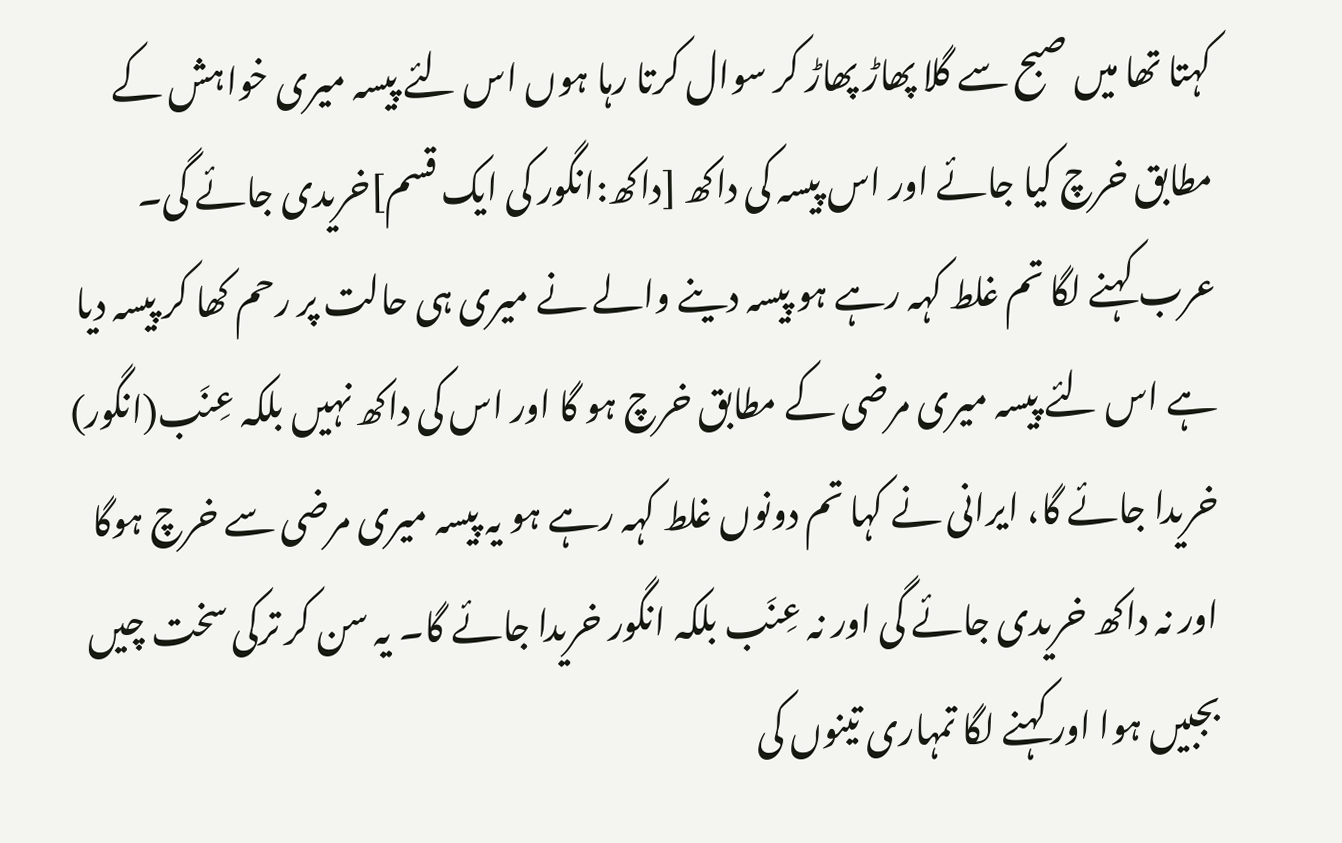کہتا تھا میں صبح سے گلا پھاڑ پھاڑ کر سوال کرتا رہا ہوں اس لئے پیسہ میری خواہش کے مطابق خرچ کیا جائے اور اس پیسہ کی داکھ [داکھ:انگور کی ایک قسم]خریدی جائے گی۔ عرب کہنے لگا تم غلط کہہ رہے ہو پیسہ دینے والے نے میری ہی حالت پر رحم کھا کر پیسہ دیا ہے اس لئے پیسہ میری مرضی کے مطابق خرچ ہو گا اور اس کی داکھ نہیں بلکہ عِنَب(انگور) خریدا جائے گا، ایرانی نے کہا تم دونوں غلط کہہ رہے ہو یہ پیسہ میری مرضی سے خرچ ہوگا اور نہ داکھ خریدی جائے گی اور نہ عِنَب بلکہ انگور خریدا جائے گا۔ یہ سن کر ترکی سخت چیں بجبیں ہوا اور کہنے لگا تمہاری تینوں کی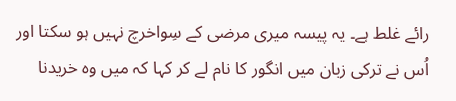رائے غلط ہے۔ یہ پیسہ میری مرضی کے سِواخرچ نہیں ہو سکتا اور اُس نے ترکی زبان میں انگور کا نام لے کر کہا کہ میں وہ خریدنا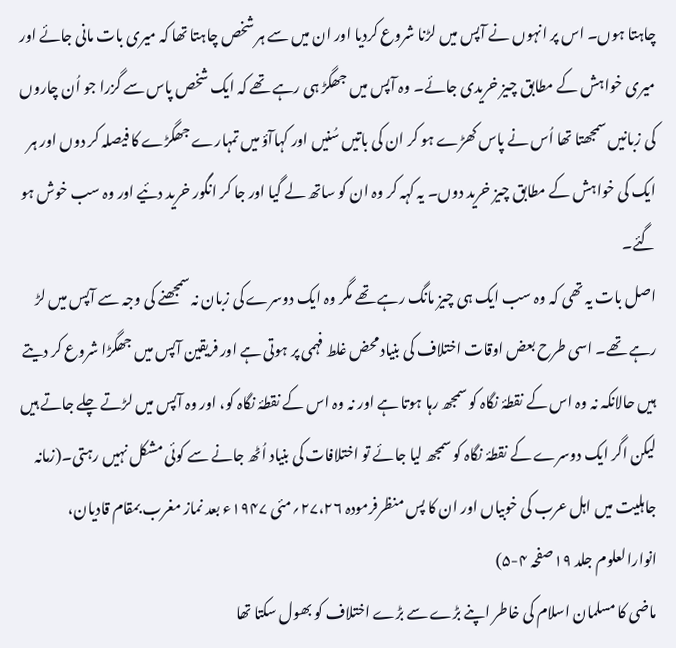چاہتا ہوں۔ اس پر انہوں نے آپس میں لڑنا شروع کردیا اور ان میں سے ہر شخص چاہتا تھا کہ میری بات مانی جائے اور میری خواہش کے مطابق چیز خریدی جائے۔ وہ آپس میں جھگڑ ہی رہے تھے کہ ایک شخص پاس سے گزرا جو اُن چاروں کی زبانیں سمجھتا تھا اُس نے پاس کھڑے ہو کر ان کی باتیں سُنیں اور کہاآؤ میں تمہارے جھگڑے کا فیصلہ کر دوں اور ہر ایک کی خواہش کے مطابق چیز خرید دوں۔ یہ کہہ کر وہ ان کو ساتھ لے گیا اور جا کر انگور خرید دئیے اور وہ سب خوش ہو گئے۔
اصل بات یہ تھی کہ وہ سب ایک ہی چیز مانگ رہے تھے مگر وہ ایک دوسرے کی زبان نہ سمجھنے کی وجہ سے آپس میں لڑ رہے تھے۔ اسی طرح بعض اوقات اختلاف کی بنیاد محض غلط فہمی پر ہوتی ہے اور فریقین آپس میں جھگڑا شروع کر دیتے ہیں حالانکہ نہ وہ اس کے نقطۂ نگاہ کو سمجھ رہا ہوتا ہے اور نہ وہ اس کے نقطۂ نگاہ کو، اور وہ آپس میں لڑتے چلے جاتے ہیں لیکن اگر ایک دوسرے کے نقطۂ نگاہ کو سمجھ لیا جائے تو اختلافات کی بنیاد اُٹھ جانے سے کوئی مشکل نہیں رہتی۔(زمانہ جاہلیت میں اہل عرب کی خوبیاں اور ان کا پس منظرفرمودہ ۲۷،۲۶؍مئی ۱۹۴۷ء بعد نماز مغرب بمقام قادیان، انوارالعلوم جلد ۱۹صفحہ ۴-۵)
ماضی کا مسلمان اسلام کی خاطر اپنے بڑے سے بڑے اختلاف کو بھول سکتا تھا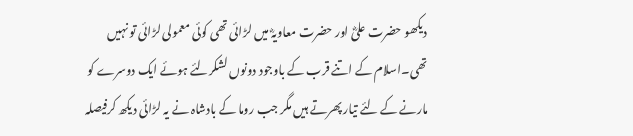دیکھو حضرت علیؓ اور حضرت معاویہؓ میں لڑائی تھی کوئی معمولی لڑائی تو نہیں تھی۔اسلام کے اتنے قرب کے باوجود دونوں لشکرلئے ہوئے ایک دوسرے کو مارنے کے لئے تیار پھرتے ہیں مگر جب روما کے بادشاہ نے یہ لڑائی دیکھ کرفیصلہ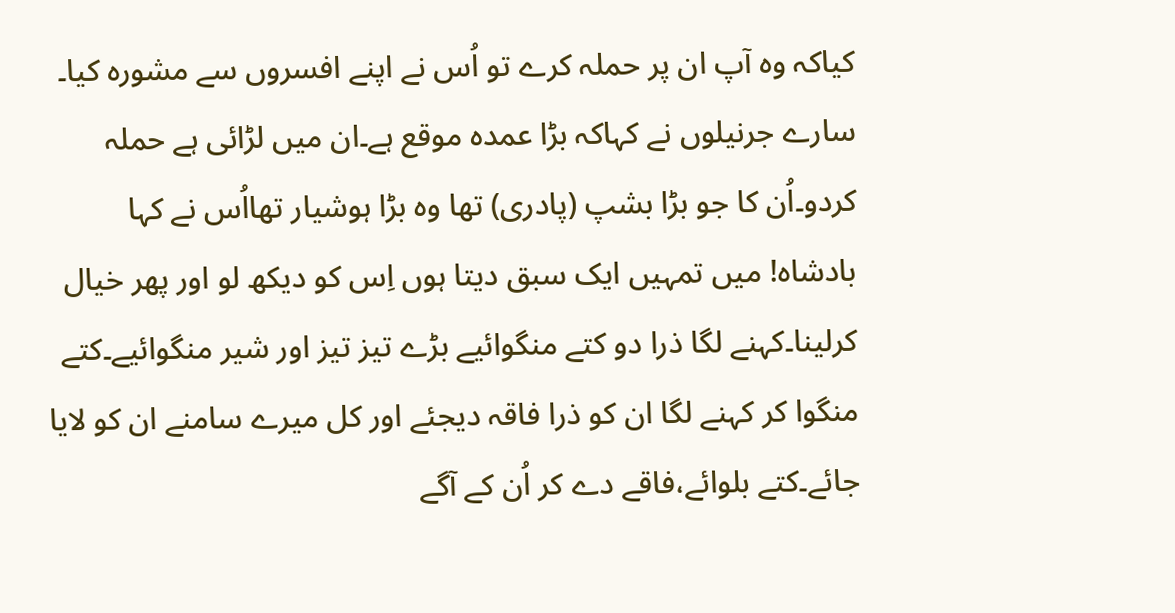کیاکہ وہ آپ ان پر حملہ کرے تو اُس نے اپنے افسروں سے مشورہ کیا۔ سارے جرنیلوں نے کہاکہ بڑا عمدہ موقع ہے۔ان میں لڑائی ہے حملہ کردو۔اُن کا جو بڑا بشپ (پادری) تھا وہ بڑا ہوشیار تھااُس نے کہا بادشاہ! میں تمہیں ایک سبق دیتا ہوں اِس کو دیکھ لو اور پھر خیال کرلینا۔کہنے لگا ذرا دو کتے منگوائیے بڑے تیز تیز اور شیر منگوائیے۔کتے منگوا کر کہنے لگا ان کو ذرا فاقہ دیجئے اور کل میرے سامنے ان کو لایا جائے۔کتے بلوائے،فاقے دے کر اُن کے آگے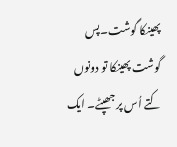پھینکا گوشت۔پس گوشت پھینکا تو دونوں کتے اُس پر جھپٹے۔ ایک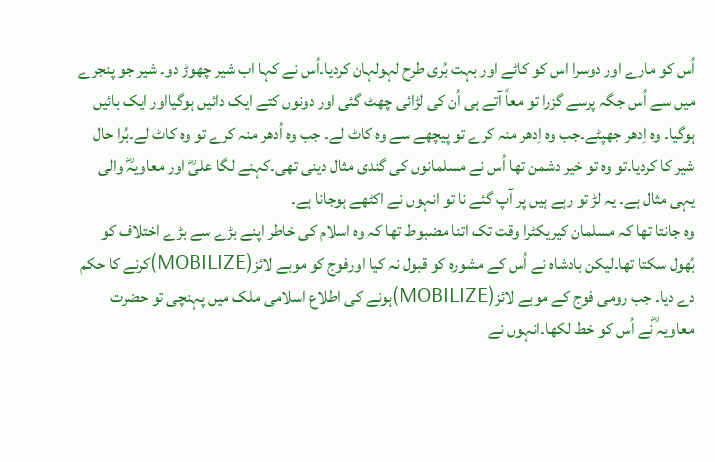اُس کو مارے اور دوسرا اس کو کاٹے اور بہت بُری طرح لہولہان کردیا۔اُس نے کہا اب شیر چھوڑ دو۔ شیر جو پنجرے میں سے اُس جگہ پرسے گزرا تو معاً آتے ہی اُن کی لڑائی چھٹ گئی اور دونوں کتے ایک دائیں ہوگیااور ایک بائیں ہوگیا۔ وہ اِدھر جھپٹے۔جب وہ اِدھر منہ کرے تو پیچھے سے وہ کاٹ لے۔ جب وہ اُدھر منہ کرے تو وہ کاٹ لے۔بُرا حال شیر کا کردیا۔تو وہ تو خیر دشمن تھا اُس نے مسلمانوں کی گندی مثال دینی تھی۔کہنے لگا علیؓ اور معاویہؓ والی یہی مثال ہے۔ یہ لڑ تو رہے ہیں پر آپ گئے نا تو انہوں نے اکٹھے ہوجانا ہے۔
وہ جانتا تھا کہ مسلمان کیریکٹرا وقت تک اتنا مضبوط تھا کہ وہ اسلام کی خاطر اپنے بڑے سے بڑے اختلاف کو بُھول سکتا تھا۔لیکن بادشاہ نے اُس کے مشورہ کو قبول نہ کیا اورفوج کو موبے لائز(MOBILIZE)کرنے کا حکم دے دیا۔ جب رومی فوج کے موبے لائز(MOBILIZE)ہونے کی اطلاع اسلامی ملک میں پہنچی تو حضرت معاویہ ؓنے اُس کو خط لکھا۔انہوں نے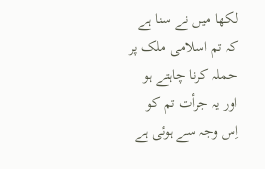لکھا میں نے سنا ہے کہ تم اسلامی ملک پر حملہ کرنا چاہتے ہو اور یہ جرأت تم کو اِس وجہ سے ہوئی ہے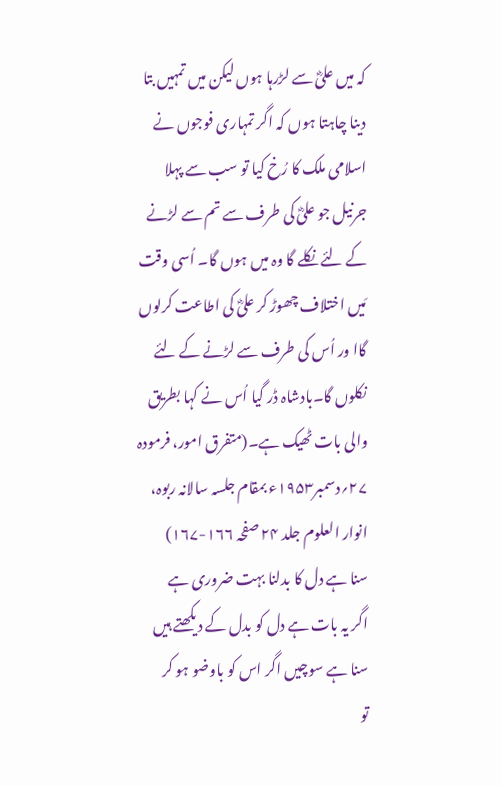کہ میں علیؓ سے لڑرہا ہوں لیکن میں تمہیں بتا دینا چاہتا ہوں کہ اگر تمہاری فوجوں نے اسلامی ملک کا رُخ کیا تو سب سے پہلا جرنیل جو علیؓ کی طرف سے تم سے لڑنے کے لئے نکلے گا وہ میں ہوں گا۔ اُسی وقت مَیں اختلاف چھوڑ کر علیؓ کی اطاعت کرلوں گاا ور اُس کی طرف سے لڑنے کے لئے نکلوں گا۔بادشاہ ڈر گیا اُس نے کہا بطریق والی بات ٹھیک ہے۔(متفرق امور، فرمودہ ۲۷؍دسمبر۱۹۵۳ء بمقام جلسہ سالانہ ربوہ، انوار العلوم جلد ۲۴ صفحہ ۱۶۶-۱۶۷)
سنا ہے دل کا بدلنا بہت ضروری ہے
اگر یہ بات ہے دل کو بدل کے دیکھتے ہیں
سنا ہے سوچیں اگر اس کو باوضو ہو کر
تو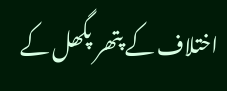اختلاف کے پتھر پگھل کے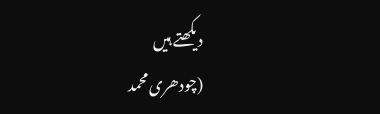دیکھتے ہیں
(چودھری محمد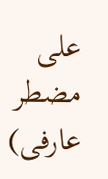علی مضطر عارفی)